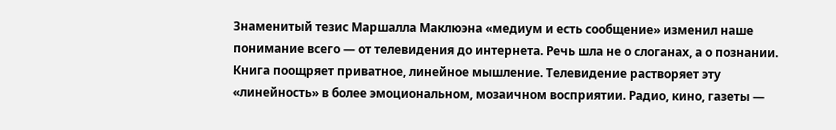Знаменитый тезис Маршалла Маклюэна «медиум и есть сообщение» изменил наше понимание всего — от телевидения до интернета. Речь шла не о слоганах, а о познании. Книга поощряет приватное, линейное мышление. Телевидение растворяет эту «линейность» в более эмоциональном, мозаичном восприятии. Радио, кино, газеты —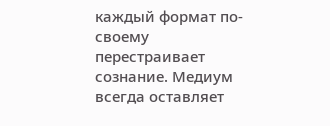каждый формат по-своему перестраивает сознание. Медиум всегда оставляет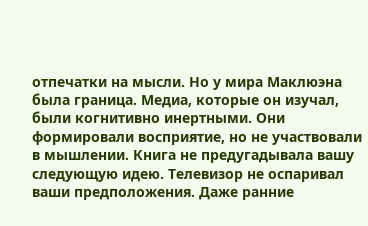отпечатки на мысли. Но у мира Маклюэна была граница. Медиа, которые он изучал, были когнитивно инертными. Они формировали восприятие, но не участвовали в мышлении. Книга не предугадывала вашу следующую идею. Телевизор не оспаривал ваши предположения. Даже ранние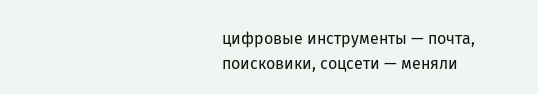цифровые инструменты — почта, поисковики, соцсети — меняли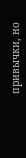привычки, но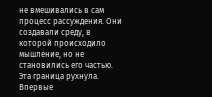не вмешивались в сам процесс рассуждения. Они создавали среду, в которой происходило мышление, но не становились его частью. Эта граница рухнула. Впервые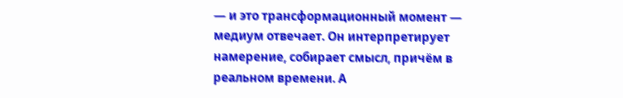— и это трансформационный момент — медиум отвечает. Он интерпретирует намерение, собирает смысл, причём в реальном времени. А